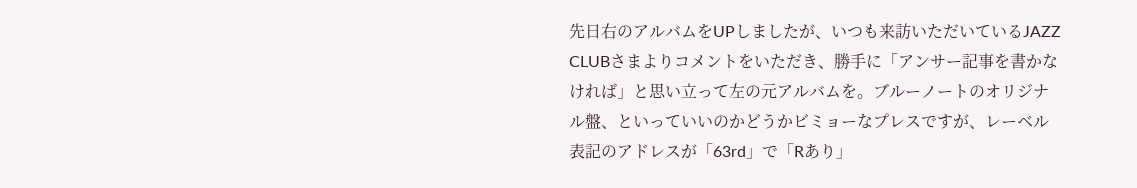先日右のアルバムをUPしましたが、いつも来訪いただいているJAZZ CLUBさまよりコメントをいただき、勝手に「アンサー記事を書かなければ」と思い立って左の元アルバムを。ブルーノートのオリジナル盤、といっていいのかどうかビミョーなプレスですが、レーベル表記のアドレスが「63rd」で「Rあり」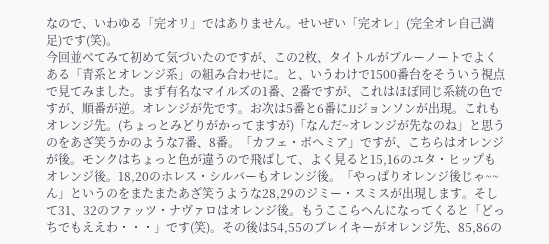なので、いわゆる「完オリ」ではありません。せいぜい「完オレ」(完全オレ自己満足)です(笑)。
今回並べてみて初めて気づいたのですが、この2枚、タイトルがブルーノートでよくある「青系とオレンジ系」の組み合わせに。と、いうわけで1500番台をそういう視点で見てみました。まず有名なマイルズの1番、2番ですが、これはほぼ同じ系統の色ですが、順番が逆。オレンジが先です。お次は5番と6番にJJジョンソンが出現。これもオレンジ先。(ちょっとみどりがかってますが)「なんだ~オレンジが先なのね」と思うのをあざ笑うかのような7番、8番。「カフェ・ボヘミア」ですが、こちらはオレンジが後。モンクはちょっと色が違うので飛ばして、よく見ると15,16のユタ・ヒップもオレンジ後。18,20のホレス・シルバーもオレンジ後。「やっぱりオレンジ後じゃ~~ん」というのをまたまたあざ笑うような28,29のジミー・スミスが出現します。そして31、32のファッツ・ナヴァロはオレンジ後。もうここらへんになってくると「どっちでもええわ・・・」です(笑)。その後は54,55のブレイキーがオレンジ先、85,86の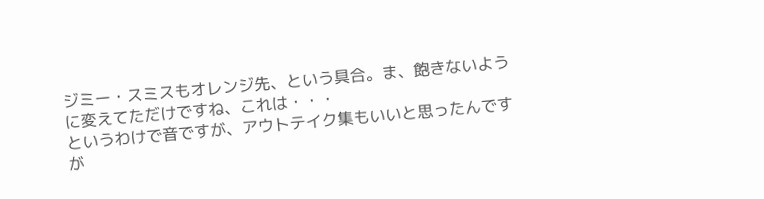ジミー・スミスもオレンジ先、という具合。ま、飽きないように変えてただけですね、これは・・・
というわけで音ですが、アウトテイク集もいいと思ったんですが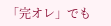「完オレ」でも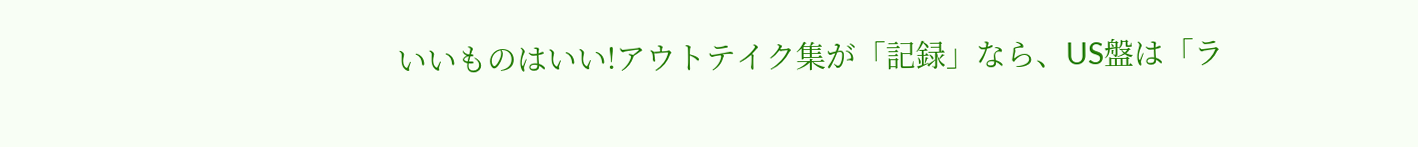いいものはいい!アウトテイク集が「記録」なら、US盤は「ラ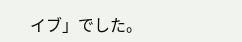イブ」でした。